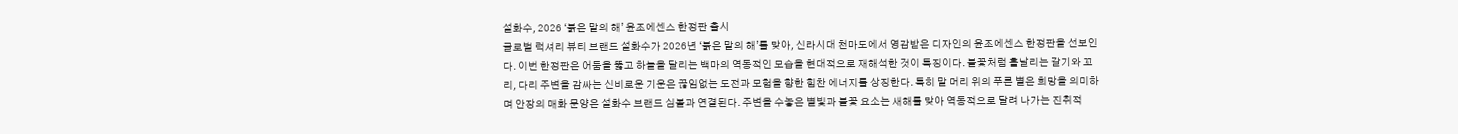설화수, 2026 ‘붉은 말의 해’ 윤조에센스 한정판 출시
글로벌 럭셔리 뷰티 브랜드 설화수가 2026년 ‘붉은 말의 해’를 맞아, 신라시대 천마도에서 영감받은 디자인의 윤조에센스 한정판을 선보인다. 이번 한정판은 어둠을 뚫고 하늘을 달리는 백마의 역동적인 모습을 현대적으로 재해석한 것이 특징이다. 불꽃처럼 흩날리는 갈기와 꼬리, 다리 주변을 감싸는 신비로운 기운은 끊임없는 도전과 모험을 향한 힘찬 에너지를 상징한다. 특히 말 머리 위의 푸른 별은 희망을 의미하며 안장의 매화 문양은 설화수 브랜드 심볼과 연결된다. 주변을 수놓은 별빛과 불꽃 요소는 새해를 맞아 역동적으로 달려 나가는 진취적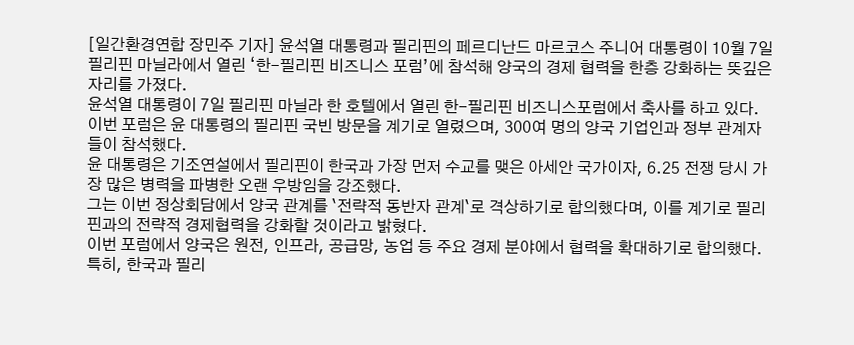[일간환경연합 장민주 기자] 윤석열 대통령과 필리핀의 페르디난드 마르코스 주니어 대통령이 10월 7일 필리핀 마닐라에서 열린 ‘한-필리핀 비즈니스 포럼’에 참석해 양국의 경제 협력을 한층 강화하는 뜻깊은 자리를 가졌다.
윤석열 대통령이 7일 필리핀 마닐라 한 호텔에서 열린 한-필리핀 비즈니스포럼에서 축사를 하고 있다.
이번 포럼은 윤 대통령의 필리핀 국빈 방문을 계기로 열렸으며, 300여 명의 양국 기업인과 정부 관계자들이 참석했다.
윤 대통령은 기조연설에서 필리핀이 한국과 가장 먼저 수교를 맺은 아세안 국가이자, 6.25 전쟁 당시 가장 많은 병력을 파병한 오랜 우방임을 강조했다.
그는 이번 정상회담에서 양국 관계를 `전략적 동반자 관계`로 격상하기로 합의했다며, 이를 계기로 필리핀과의 전략적 경제협력을 강화할 것이라고 밝혔다.
이번 포럼에서 양국은 원전, 인프라, 공급망, 농업 등 주요 경제 분야에서 협력을 확대하기로 합의했다. 특히, 한국과 필리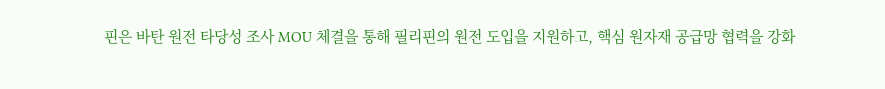핀은 바탄 원전 타당성 조사 MOU 체결을 통해 필리핀의 원전 도입을 지원하고, 핵심 원자재 공급망 협력을 강화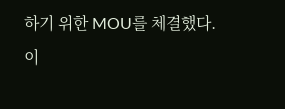하기 위한 MOU를 체결했다.
이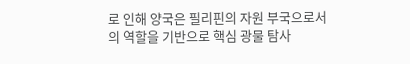로 인해 양국은 필리핀의 자원 부국으로서의 역할을 기반으로 핵심 광물 탐사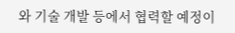와 기술 개발 등에서 협력할 예정이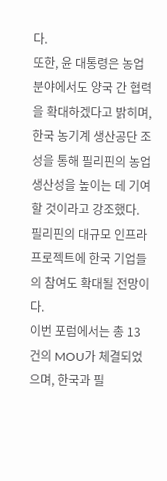다.
또한, 윤 대통령은 농업 분야에서도 양국 간 협력을 확대하겠다고 밝히며, 한국 농기계 생산공단 조성을 통해 필리핀의 농업 생산성을 높이는 데 기여할 것이라고 강조했다. 필리핀의 대규모 인프라 프로젝트에 한국 기업들의 참여도 확대될 전망이다.
이번 포럼에서는 총 13건의 MOU가 체결되었으며, 한국과 필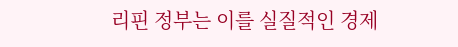리핀 정부는 이를 실질적인 경제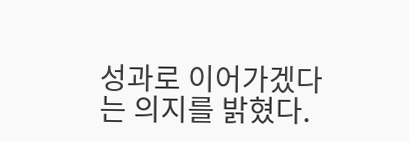성과로 이어가겠다는 의지를 밝혔다.